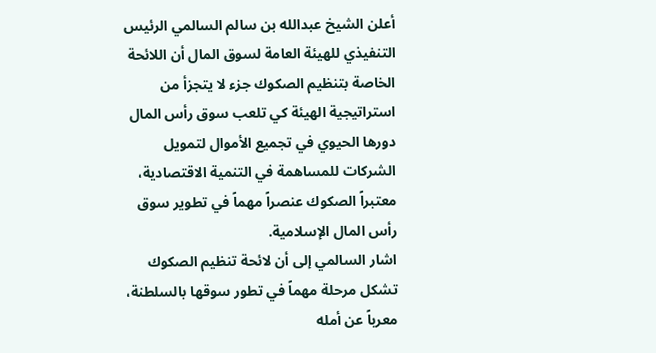أعلن الشيخ عبدالله بن سالم السالمي الرئيس التنفيذي للهيئة العامة لسوق المال أن اللائحة الخاصة بتنظيم الصكوك جزء لا يتجزأ من استراتيجية الهيئة كي تلعب سوق رأس المال دورها الحيوي في تجميع الأموال لتمويل الشركات للمساهمة في التنمية الاقتصادية، معتبراً الصكوك عنصراً مهماً في تطوير سوق رأس المال الإسلامية.
اشار السالمي إلى أن لائحة تنظيم الصكوك تشكل مرحلة مهماً في تطور سوقها بالسلطنة، معرباً عن أمله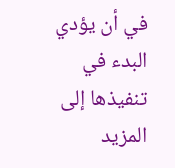في أن يؤدي البدء في تنفيذها إلى المزيد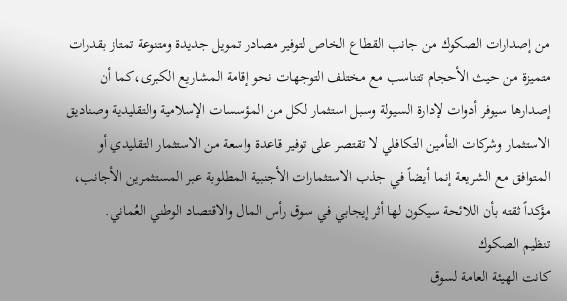من إصدارات الصكوك من جانب القطاع الخاص لتوفير مصادر تمويل جديدة ومتنوعة تمتاز بقدرات متميزة من حيث الأحجام تتناسب مع مختلف التوجهات نحو إقامة المشاريع الكبرى،كما أن إصدارها سيوفر أدوات لإدارة السيولة وسبل استثمار لكل من المؤسسات الإسلامية والتقليدية وصناديق الاستثمار وشركات التأمين التكافلي لا تقتصر على توفير قاعدة واسعة من الاستثمار التقليدي أو المتوافق مع الشريعة إنما أيضاً في جذب الاستثمارات الأجنبية المطلوبة عبر المستثمرين الأجانب، مؤكداً ثقته بأن اللائحة سيكون لها أثر إيجابي في سوق رأس المال والاقتصاد الوطني العُماني.
تنظيم الصكوك
كانت الهيئة العامة لسوق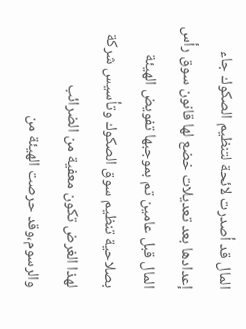المال قد أصدرت لائحة لتنظيم الصكوك جاء إعدادها بعد تعديلات خضع لها قانون سوق رأس المال قبل عامين تم بموجبها تفويض الهيئة بصلاحية تنظيم سوق الصكوك وتأسيس شركة لهذا الغرض تكون معفية من الضرائب والرسوم،وقد حرصت الهيئة من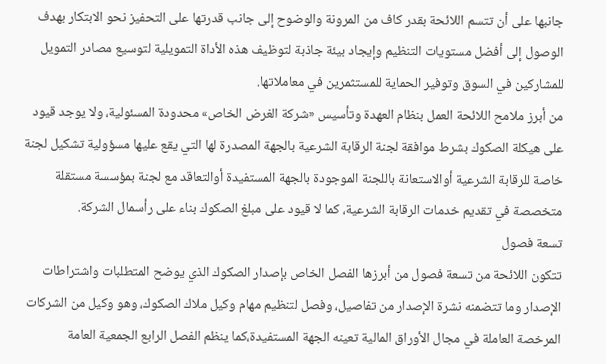جانبها على أن تتسم اللائحة بقدر كاف من المرونة والوضوح إلى جانب قدرتها على التحفيز نحو الابتكار بهدف الوصول إلى أفضل مستويات التنظيم وإيجاد بيئة جاذبة لتوظيف هذه الأداة التمويلية لتوسيع مصادر التمويل للمشاركين في السوق وتوفير الحماية للمستثمرين في معاملاتها.
من أبرز ملامح اللائحة العمل بنظام العهدة وتأسيس «شركة الغرض الخاص» محدودة المسئولية، ولا يوجد قيود على هيكلة الصكوك بشرط موافقة لجنة الرقابة الشرعية بالجهة المصدرة لها التي يقع عليها مسؤولية تشكيل لجنة خاصة للرقابة الشرعية أوالاستعانة باللجنة الموجودة بالجهة المستفيدة أوالتعاقد مع لجنة بمؤسسة مستقلة متخصصة في تقديم خدمات الرقابة الشرعية، كما لا قيود على مبلغ الصكوك بناء على رأسمال الشركة.
تسعة فصول
تتكون اللائحة من تسعة فصول من أبرزها الفصل الخاص بإصدار الصكوك الذي يوضح المتطلبات واشتراطات الإصدار وما تتضمنه نشرة الإصدار من تفاصيل، وفصل لتنظيم مهام وكيل ملاك الصكوك، وهو وكيل من الشركات المرخصة العاملة في مجال الأوراق المالية تعينه الجهة المستفيدة،كما ينظم الفصل الرابع الجمعية العامة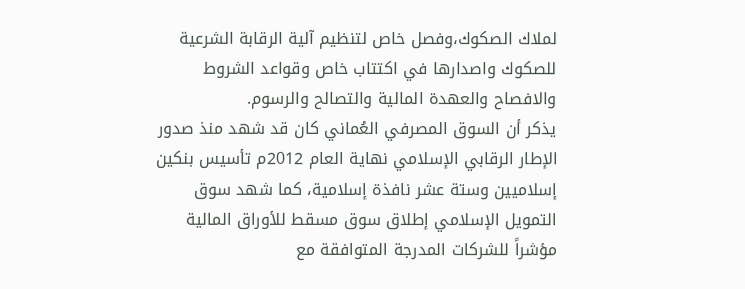لملاك الصكوك،وفصل خاص لتنظيم آلية الرقابة الشرعية للصكوك واصدارها في اكتتاب خاص وقواعد الشروط والافصاح والعهدة المالية والتصالح والرسوم.
يذكر أن السوق المصرفي العُماني كان قد شهد منذ صدور الإطار الرقابي الإسلامي نهاية العام 2012م تأسيس بنكين إسلاميين وستة عشر نافذة إسلامية، كما شهد سوق التمويل الإسلامي إطلاق سوق مسقط للأوراق المالية مؤشراً للشركات المدرجة المتوافقة مع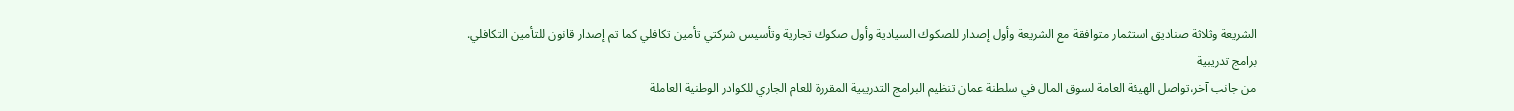الشريعة وثلاثة صناديق استثمار متوافقة مع الشريعة وأول إصدار للصكوك السيادية وأول صكوك تجارية وتأسيس شركتي تأمين تكافلي كما تم إصدار قانون للتأمين التكافلي.
برامج تدريبية
من جانب آخر،تواصل الهيئة العامة لسوق المال في سلطنة عمان تنظيم البرامج التدريبية المقررة للعام الجاري للكوادر الوطنية العاملة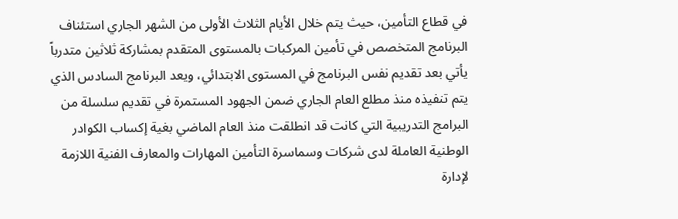في قطاع التأمين، حيث يتم خلال الأيام الثلاث الأولى من الشهر الجاري استئناف البرنامج المتخصص في تأمين المركبات بالمستوى المتقدم بمشاركة ثلاثين متدرباً يأتي بعد تقديم نفس البرنامج في المستوى الابتدائي، ويعد البرنامج السادس الذي يتم تنفيذه منذ مطلع العام الجاري ضمن الجهود المستمرة في تقديم سلسلة من البرامج التدريبية التي كانت قد انطلقت منذ العام الماضي بغية إكساب الكوادر الوطنية العاملة لدى شركات وسماسرة التأمين المهارات والمعارف الفنية اللازمة لإدارة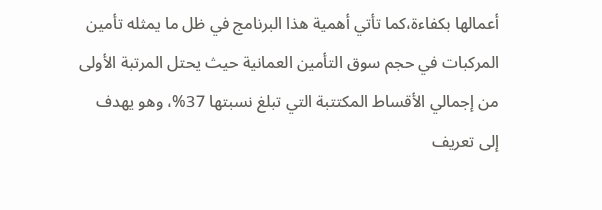أعمالها بكفاءة،كما تأتي أهمية هذا البرنامج في ظل ما يمثله تأمين المركبات في حجم سوق التأمين العمانية حيث يحتل المرتبة الأولى من إجمالي الأقساط المكتتبة التي تبلغ نسبتها 37%، وهو يهدف إلى تعريف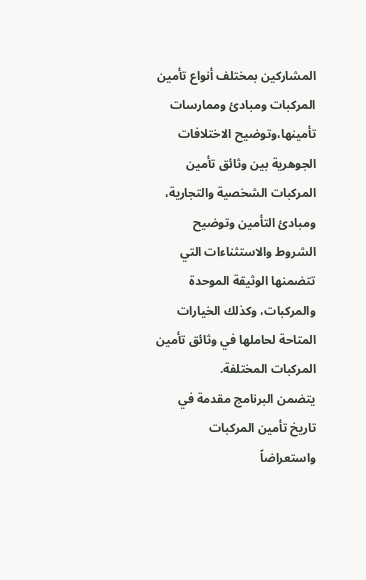المشاركين بمختلف أنواع تأمين المركبات ومبادئ وممارسات تأمينها،وتوضيح الاختلافات الجوهرية بين وثائق تأمين المركبات الشخصية والتجارية، ومبادئ التأمين وتوضيح الشروط والاستثناءات التي تتضمنها الوثيقة الموحدة والمركبات، وكذلك الخيارات المتاحة لحاملها في وثائق تأمين المركبات المختلفة.
يتضمن البرنامج مقدمة في تاريخ تأمين المركبات واستعراضاً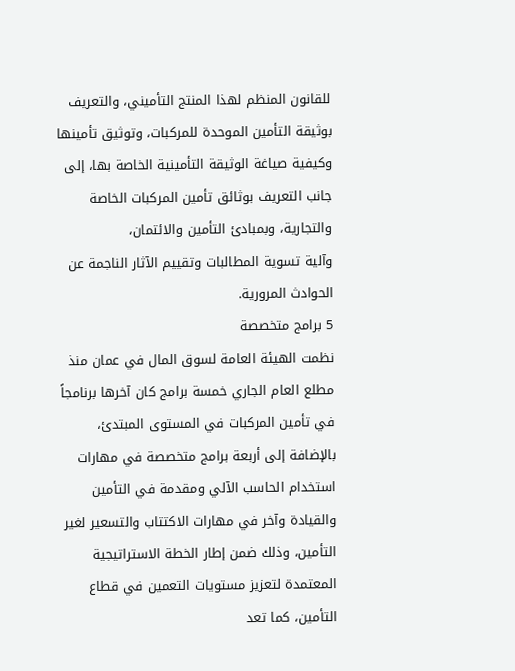للقانون المنظم لهذا المنتج التأميني، والتعريف بوثيقة التأمين الموحدة للمركبات، وتوثيق تأمينها وكيفية صياغة الوثيقة التأمينية الخاصة بها، إلى جانب التعريف بوثائق تأمين المركبات الخاصة والتجارية، وبمبادئ التأمين والائتمان،
وآلية تسوية المطالبات وتقييم الآثار الناجمة عن الحوادث المرورية.
5 برامج متخصصة
نظمت الهيئة العامة لسوق المال في عمان منذ مطلع العام الجاري خمسة برامج كان آخرها برنامجاً في تأمين المركبات في المستوى المبتدئ، بالإضافة إلى أربعة برامج متخصصة في مهارات استخدام الحاسب الآلي ومقدمة في التأمين والقيادة وآخر في مهارات الاكتتاب والتسعير لغير التأمين، وذلك ضمن إطار الخطة الاستراتيجية المعتمدة لتعزيز مستويات التعمين في قطاع التأمين، كما تعد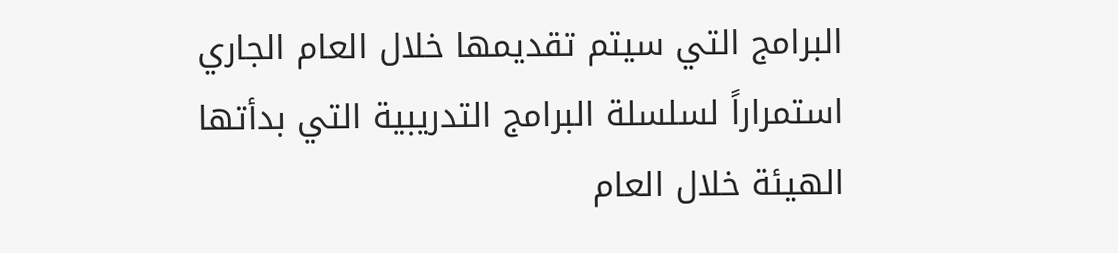البرامج التي سيتم تقديمها خلال العام الجاري استمراراً لسلسلة البرامج التدريبية التي بدأتها الهيئة خلال العام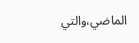الماضي،والتي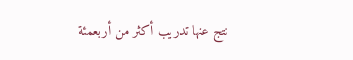نتج عنها تدريب أكثر من أربعمئة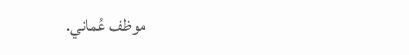موظف عُماني.